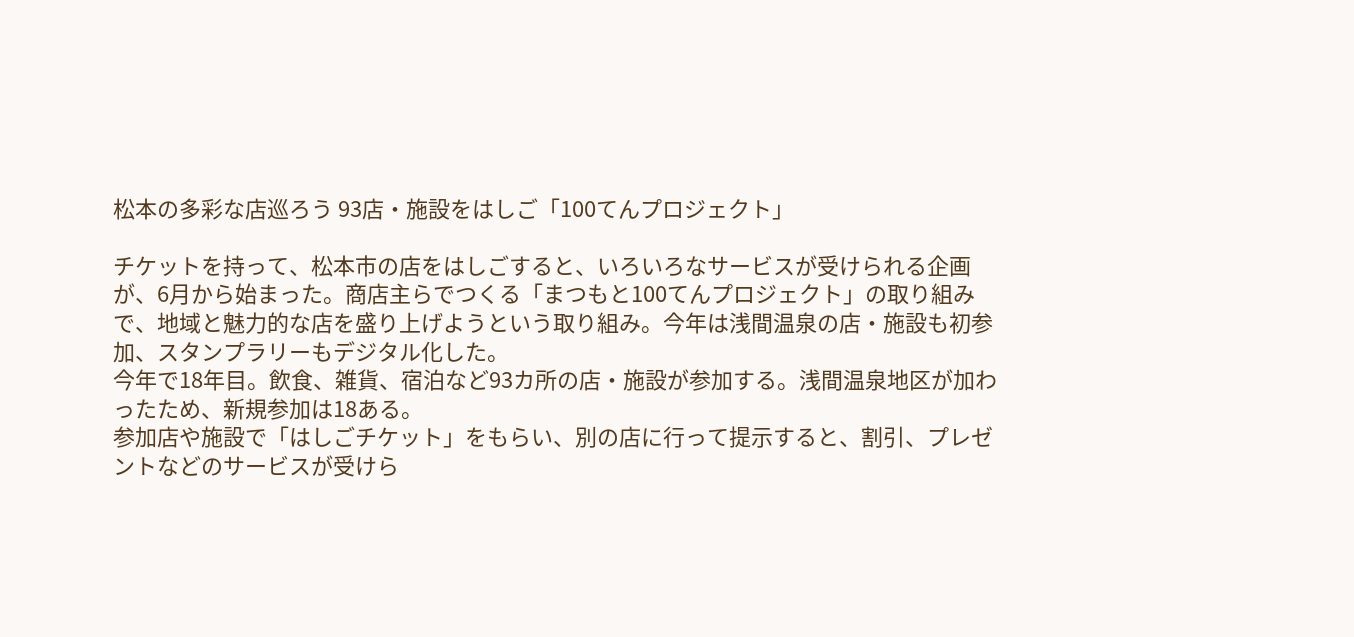松本の多彩な店巡ろう 93店・施設をはしご「100てんプロジェクト」

チケットを持って、松本市の店をはしごすると、いろいろなサービスが受けられる企画が、6月から始まった。商店主らでつくる「まつもと100てんプロジェクト」の取り組みで、地域と魅力的な店を盛り上げようという取り組み。今年は浅間温泉の店・施設も初参加、スタンプラリーもデジタル化した。
今年で18年目。飲食、雑貨、宿泊など93カ所の店・施設が参加する。浅間温泉地区が加わったため、新規参加は18ある。
参加店や施設で「はしごチケット」をもらい、別の店に行って提示すると、割引、プレゼントなどのサービスが受けら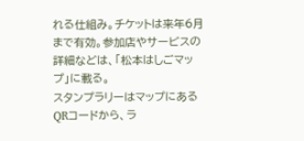れる仕組み。チケットは来年6月まで有効。参加店やサービスの詳細などは、「松本はしごマップ」に載る。
スタンプラリーはマップにあるQRコードから、ラ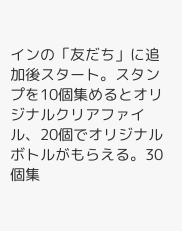インの「友だち」に追加後スタート。スタンプを10個集めるとオリジナルクリアファイル、20個でオリジナルボトルがもらえる。30個集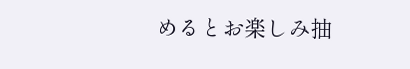めるとお楽しみ抽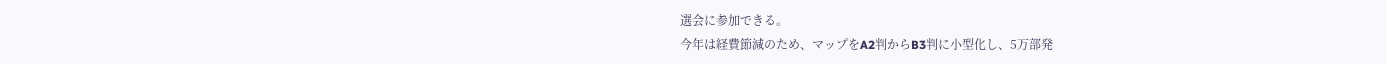選会に参加できる。
今年は経費節減のため、マップをA2判からB3判に小型化し、5万部発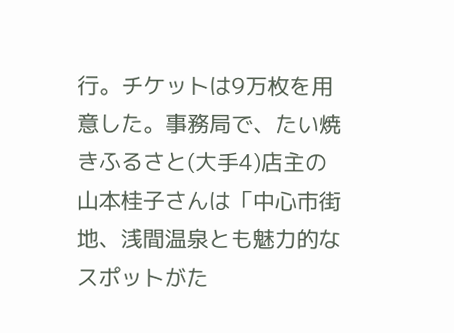行。チケットは9万枚を用意した。事務局で、たい焼きふるさと(大手4)店主の山本桂子さんは「中心市街地、浅間温泉とも魅力的なスポットがた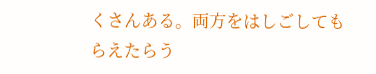くさんある。両方をはしごしてもらえたらう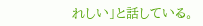れしい」と話している。